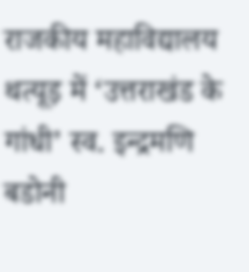राजकीय महाविद्यालय थत्यूड़ में ‘उत्तराखंड के गांधी’ स्व. इन्द्रमणि बडोनी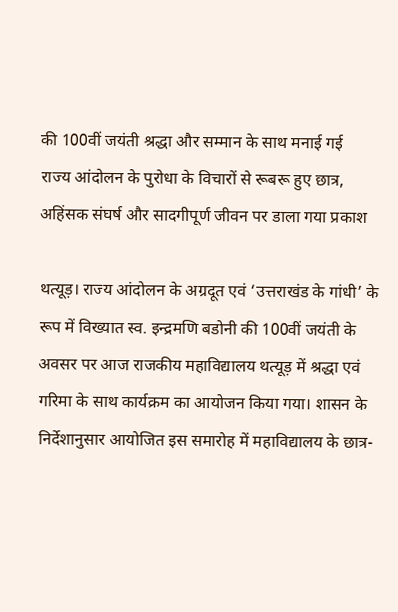की 100वीं जयंती श्रद्धा और सम्मान के साथ मनाई गई
राज्य आंदोलन के पुरोधा के विचारों से रूबरू हुए छात्र, अहिंसक संघर्ष और सादगीपूर्ण जीवन पर डाला गया प्रकाश

थत्यूड़। राज्य आंदोलन के अग्रदूत एवं ‘उत्तराखंड के गांधी’ के रूप में विख्यात स्व. इन्द्रमणि बडोनी की 100वीं जयंती के अवसर पर आज राजकीय महाविद्यालय थत्यूड़ में श्रद्धा एवं गरिमा के साथ कार्यक्रम का आयोजन किया गया। शासन के निर्देशानुसार आयोजित इस समारोह में महाविद्यालय के छात्र-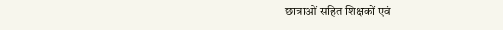छात्राओं सहित शिक्षकों एवं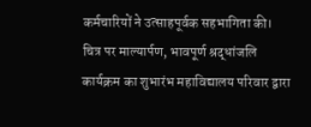कर्मचारियों ने उत्साहपूर्वक सहभागिता की।
चित्र पर माल्यार्पण, भावपूर्ण श्रद्धांजलि
कार्यक्रम का शुभारंभ महाविद्यालय परिवार द्वारा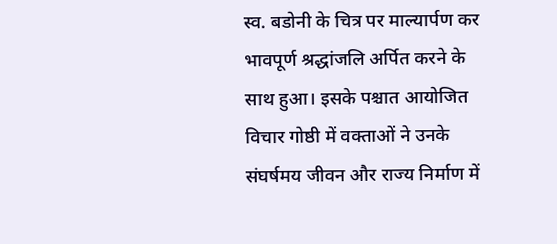स्व. बडोनी के चित्र पर माल्यार्पण कर भावपूर्ण श्रद्धांजलि अर्पित करने के साथ हुआ। इसके पश्चात आयोजित विचार गोष्ठी में वक्ताओं ने उनके संघर्षमय जीवन और राज्य निर्माण में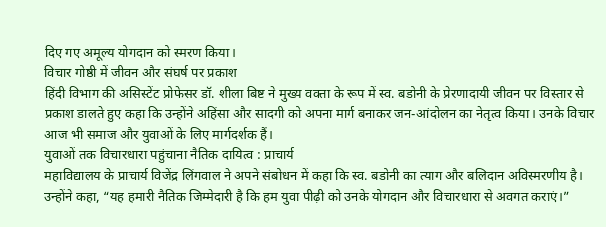दिए गए अमूल्य योगदान को स्मरण किया।
विचार गोष्ठी में जीवन और संघर्ष पर प्रकाश
हिंदी विभाग की असिस्टेंट प्रोफेसर डॉ. शीला बिष्ट ने मुख्य वक्ता के रूप में स्व. बडोनी के प्रेरणादायी जीवन पर विस्तार से प्रकाश डालते हुए कहा कि उन्होंने अहिंसा और सादगी को अपना मार्ग बनाकर जन-आंदोलन का नेतृत्व किया। उनके विचार आज भी समाज और युवाओं के लिए मार्गदर्शक हैं।
युवाओं तक विचारधारा पहुंचाना नैतिक दायित्व : प्राचार्य
महाविद्यालय के प्राचार्य विजेंद्र लिंगवाल ने अपने संबोधन में कहा कि स्व. बडोनी का त्याग और बलिदान अविस्मरणीय है। उन्होंने कहा, “यह हमारी नैतिक जिम्मेदारी है कि हम युवा पीढ़ी को उनके योगदान और विचारधारा से अवगत कराएं।”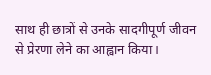साथ ही छात्रों से उनके सादगीपूर्ण जीवन से प्रेरणा लेने का आह्वान किया।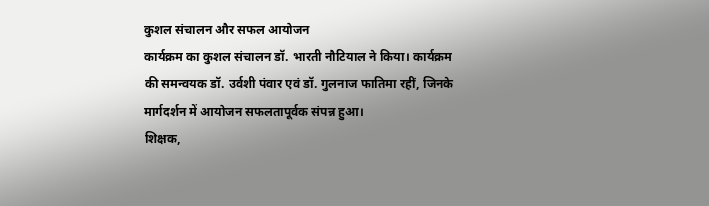कुशल संचालन और सफल आयोजन
कार्यक्रम का कुशल संचालन डॉ. भारती नौटियाल ने किया। कार्यक्रम की समन्वयक डॉ. उर्वशी पंवार एवं डॉ. गुलनाज फातिमा रहीं, जिनके मार्गदर्शन में आयोजन सफलतापूर्वक संपन्न हुआ।
शिक्षक,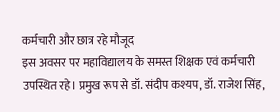कर्मचारी और छात्र रहे मौजूद
इस अवसर पर महाविद्यालय के समस्त शिक्षक एवं कर्मचारी उपस्थित रहे। प्रमुख रूप से डॉ. संदीप कश्यप, डॉ. राजेश सिंह,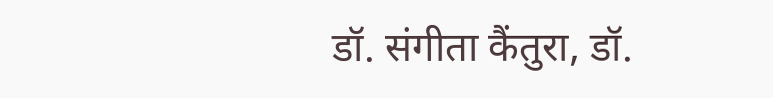डॉ. संगीता कैंतुरा, डॉ.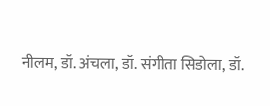नीलम, डॉ. अंचला, डॉ. संगीता सिडोला, डॉ.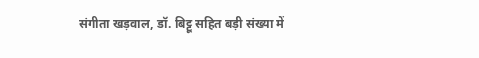संगीता खड़वाल, डॉ. बिट्टू सहित बड़ी संख्या में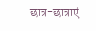छात्र-छात्राएं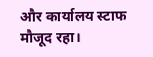और कार्यालय स्टाफ मौजूद रहा।